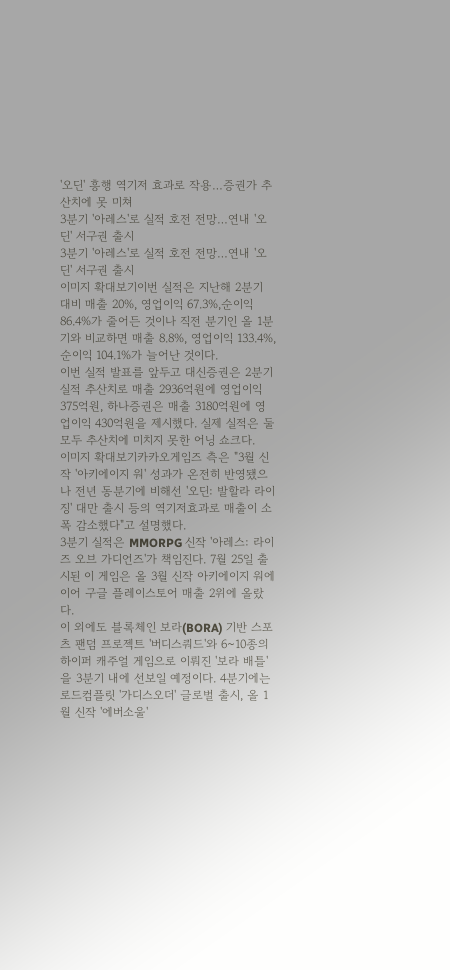'오딘' 흥행 역기저 효과로 작용…증권가 추산치에 못 미쳐
3분기 '아레스'로 실적 호전 전망…연내 '오딘' 서구권 출시
3분기 '아레스'로 실적 호전 전망…연내 '오딘' 서구권 출시
이미지 확대보기이번 실적은 지난해 2분기 대비 매출 20%, 영업이익 67.3%,순이익 86.4%가 줄어든 것이나 직전 분기인 올 1분기와 비교하면 매출 8.8%, 영업이익 133.4%, 순이익 104.1%가 늘어난 것이다.
이번 실적 발표를 앞두고 대신증권은 2분기 실적 추산치로 매출 2936억원에 영업이익 375억원, 하나증권은 매출 3180억원에 영업이익 430억원을 제시했다. 실제 실적은 둘 모두 추산치에 미치지 못한 어닝 쇼크다.
이미지 확대보기카카오게임즈 측은 "3월 신작 '아키에이지 워' 성과가 온전히 반영됐으나 전년 동분기에 비해선 '오딘: 발할라 라이징' 대만 출시 등의 역기저효과로 매출이 소폭 감소했다"고 설명했다.
3분기 실적은 MMORPG 신작 '아레스: 라이즈 오브 가디언즈'가 책임진다. 7월 25일 출시된 이 게임은 올 3월 신작 아키에이지 워에 이어 구글 플레이스토어 매출 2위에 올랐다.
이 외에도 블록체인 보라(BORA) 기반 스포츠 팬덤 프로젝트 '버디스쿼드'와 6~10종의 하이퍼 캐주얼 게임으로 이뤄진 '보라 배틀'을 3분기 내에 선보일 예정이다. 4분기에는 로드컴플릿 '가디스오더' 글로벌 출시, 올 1월 신작 '에버소울'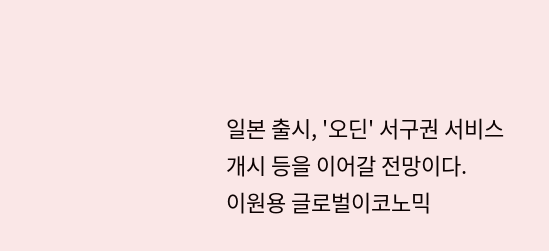일본 출시, '오딘' 서구권 서비스 개시 등을 이어갈 전망이다.
이원용 글로벌이코노믹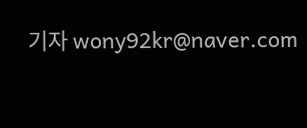기자 wony92kr@naver.com